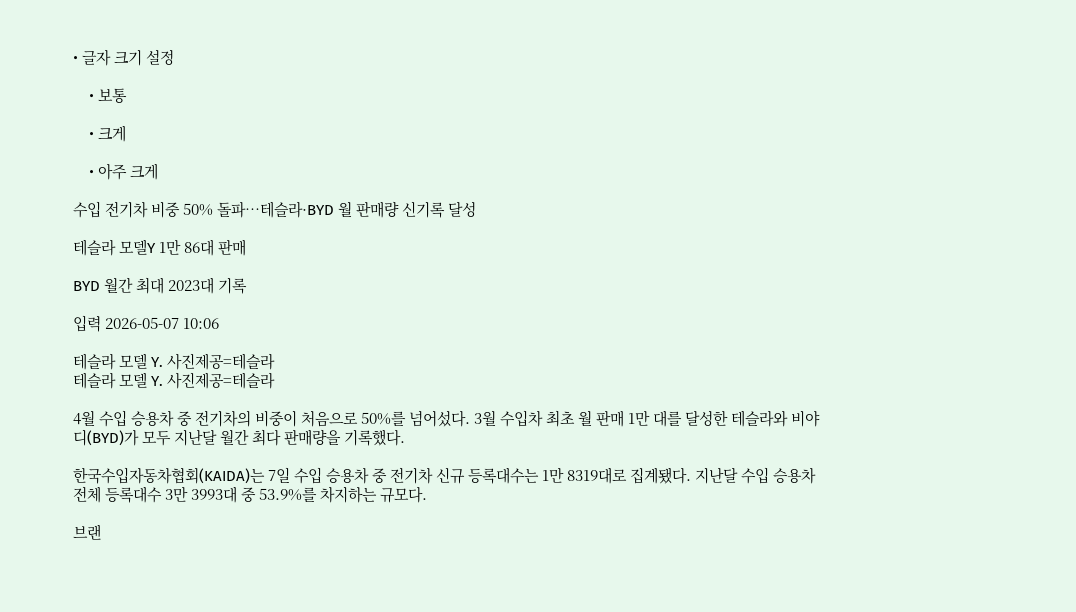• 글자 크기 설정

    • 보통

    • 크게

    • 아주 크게

수입 전기차 비중 50% 돌파…테슬라·BYD 월 판매량 신기록 달성

테슬라 모델Y 1만 86대 판매

BYD 월간 최대 2023대 기록

입력 2026-05-07 10:06

테슬라 모델 Y. 사진제공=테슬라
테슬라 모델 Y. 사진제공=테슬라

4월 수입 승용차 중 전기차의 비중이 처음으로 50%를 넘어섰다. 3월 수입차 최초 월 판매 1만 대를 달성한 테슬라와 비야디(BYD)가 모두 지난달 월간 최다 판매량을 기록했다.

한국수입자동차협회(KAIDA)는 7일 수입 승용차 중 전기차 신규 등록대수는 1만 8319대로 집계됐다. 지난달 수입 승용차 전체 등록대수 3만 3993대 중 53.9%를 차지하는 규모다.

브랜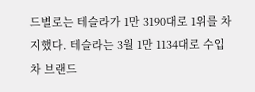드별로는 테슬라가 1만 3190대로 1위를 차지했다. 테슬라는 3월 1만 1134대로 수입차 브랜드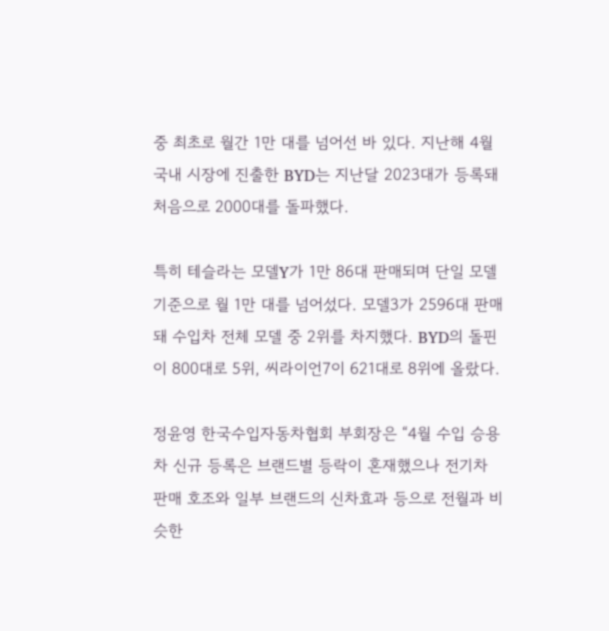중 최초로 월간 1만 대를 넘어선 바 있다. 지난해 4월 국내 시장에 진출한 BYD는 지난달 2023대가 등록돼 처음으로 2000대를 돌파했다.

특히 테슬라는 모델Y가 1만 86대 판매되며 단일 모델 기준으로 월 1만 대를 넘어섰다. 모델3가 2596대 판매돼 수입차 전체 모델 중 2위를 차지했다. BYD의 돌핀이 800대로 5위, 씨라이언7이 621대로 8위에 올랐다.

정윤영 한국수입자동차협회 부회장은 “4월 수입 승용차 신규 등록은 브랜드별 등락이 혼재했으나 전기차 판매 호조와 일부 브랜드의 신차효과 등으로 전월과 비슷한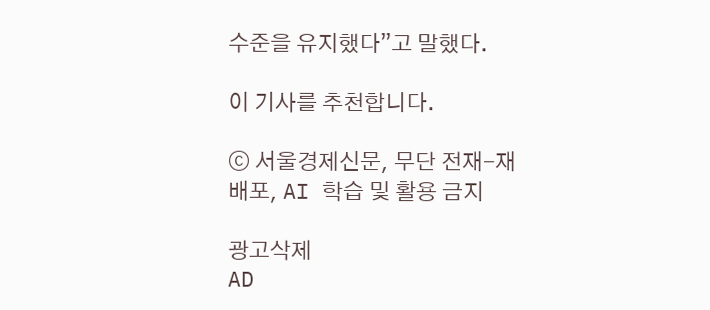수준을 유지했다”고 말했다.

이 기사를 추천합니다.

ⓒ 서울경제신문, 무단 전재-재배포, AI 학습 및 활용 금지

광고삭제
AD